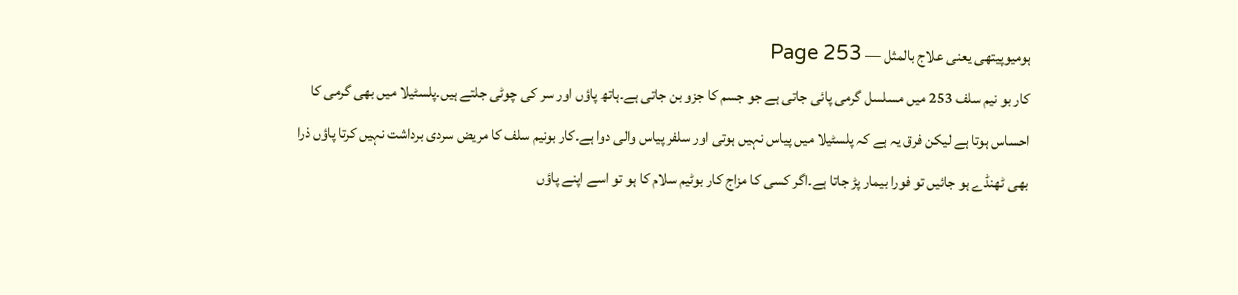ہومیوپیتھی یعنی علاج بالمثل — Page 253
کار بو نیم سلف 253 میں مسلسل گرمی پائی جاتی ہے جو جسم کا جزو بن جاتی ہے۔ہاتھ پاؤں اور سر کی چوٹی جلتے ہیں۔پلسٹیلا میں بھی گرمی کا احساس ہوتا ہے لیکن فرق یہ ہے کہ پلسٹیلا میں پیاس نہیں ہوتی اور سلفر پیاس والی دوا ہے۔کار بونیم سلف کا مریض سردی برداشت نہیں کرتا پاؤں ذرا بھی ٹھنڈے ہو جائیں تو فورا بیمار پڑ جاتا ہے۔اگر کسی کا مزاج کار بوٹیم سلام کا ہو تو اسے اپنے پاؤں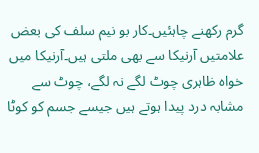گرم رکھنے چاہئیں۔کار بو نیم سلف کی بعض علامتیں آرنیکا سے بھی ملتی ہیں۔آرنیکا میں خواہ ظاہری چوٹ لگے نہ لگے، چوٹ سے مشابہ درد پیدا ہوتے ہیں جیسے جسم کو کوٹا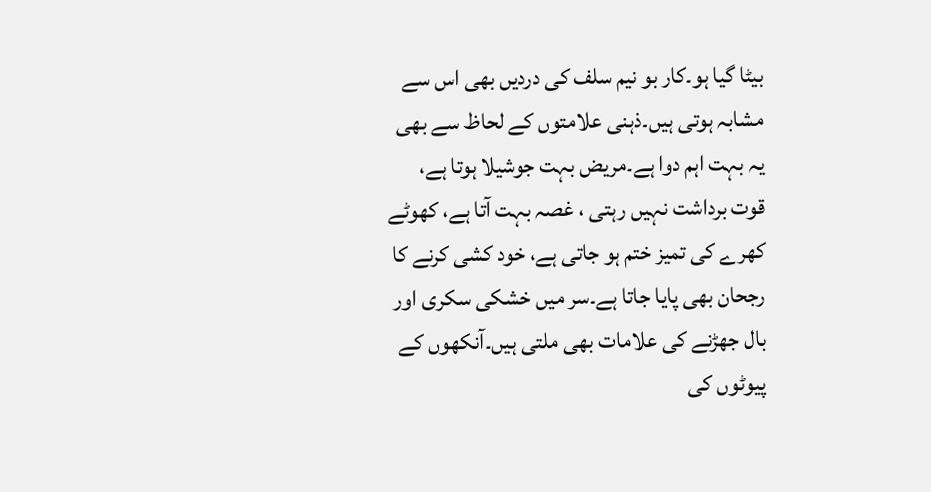بیٹا گیا ہو۔کار بو نیم سلف کی دردیں بھی اس سے مشابہ ہوتی ہیں۔ذہنی علامتوں کے لحاظ سے بھی یہ بہت اہم دوا ہے۔مریض بہت جوشیلا ہوتا ہے، قوت برداشت نہیں رہتی ، غصہ بہت آتا ہے، کھوٹے کھرے کی تمیز ختم ہو جاتی ہے، خود کشی کرنے کا رجحان بھی پایا جاتا ہے۔سر میں خشکی سکری اور بال جھڑنے کی علامات بھی ملتی ہیں۔آنکھوں کے پیوٹوں کی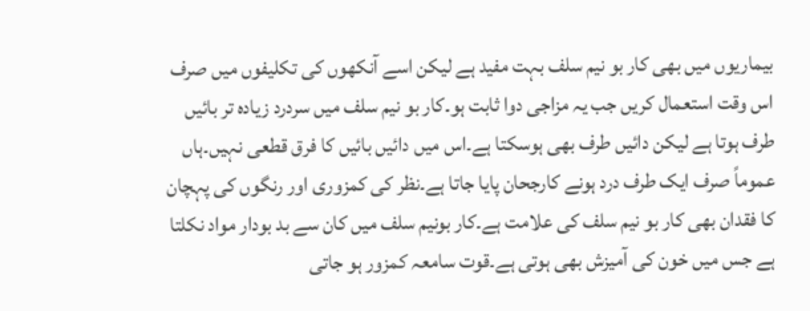بیماریوں میں بھی کار بو نیم سلف بہت مفید ہے لیکن اسے آنکھوں کی تکلیفوں میں صرف اس وقت استعمال کریں جب یہ مزاجی دوا ثابت ہو۔کار بو نیم سلف میں سردرد زیادہ تر بائیں طرف ہوتا ہے لیکن دائیں طرف بھی ہوسکتا ہے۔اس میں دائیں بائیں کا فرق قطعی نہیں۔ہاں عموماً صرف ایک طرف درد ہونے کارجحان پایا جاتا ہے۔نظر کی کمزوری اور رنگوں کی پہچان کا فقدان بھی کار بو نیم سلف کی علامت ہے۔کار بونیم سلف میں کان سے بد بودار مواد نکلتا ہے جس میں خون کی آمیزش بھی ہوتی ہے۔قوت سامعہ کمزور ہو جاتی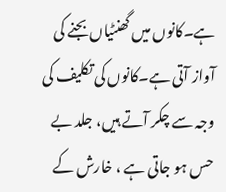ہے۔کانوں میں گھنٹیاں بجنے کی آواز آتی ہے۔کانوں کی تکلیف کی وجہ سے چکر آتے ہیں، جلد بے حس ہو جاتی ہے ، خارش کے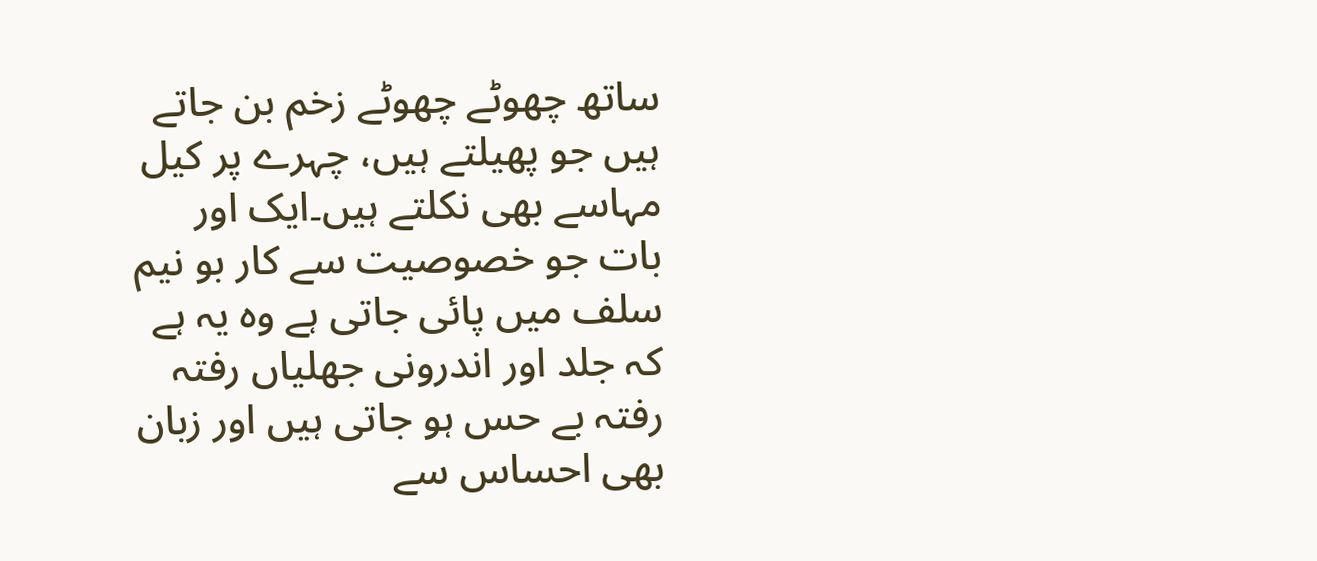ساتھ چھوٹے چھوٹے زخم بن جاتے ہیں جو پھیلتے ہیں، چہرے پر کیل مہاسے بھی نکلتے ہیں۔ایک اور بات جو خصوصیت سے کار بو نیم سلف میں پائی جاتی ہے وہ یہ ہے کہ جلد اور اندرونی جھلیاں رفتہ رفتہ بے حس ہو جاتی ہیں اور زبان بھی احساس سے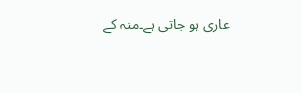عاری ہو جاتی ہے۔منہ کے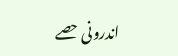اندرونی حصے